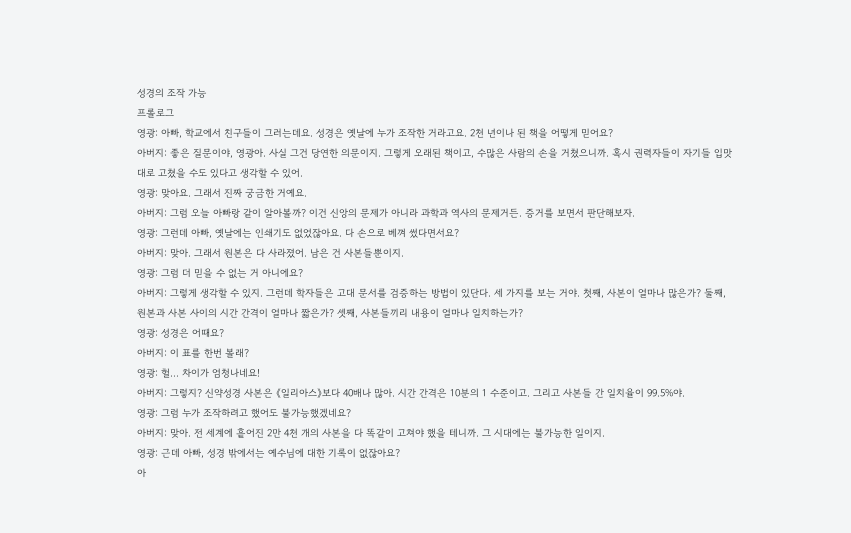성경의 조작 가능
프롤로그
영광: 아빠, 학교에서 친구들이 그러는데요. 성경은 옛날에 누가 조작한 거라고요. 2천 년이나 된 책을 어떻게 믿어요?
아버지: 좋은 질문이야, 영광아. 사실 그건 당연한 의문이지. 그렇게 오래된 책이고, 수많은 사람의 손을 거쳤으니까. 혹시 권력자들이 자기들 입맛대로 고쳤을 수도 있다고 생각할 수 있어.
영광: 맞아요. 그래서 진짜 궁금한 거예요.
아버지: 그럼 오늘 아빠랑 같이 알아볼까? 이건 신앙의 문제가 아니라 과학과 역사의 문제거든. 증거를 보면서 판단해보자.
영광: 그런데 아빠, 옛날에는 인쇄기도 없었잖아요. 다 손으로 베껴 썼다면서요?
아버지: 맞아. 그래서 원본은 다 사라졌어. 남은 건 사본들뿐이지.
영광: 그럼 더 믿을 수 없는 거 아니에요?
아버지: 그렇게 생각할 수 있지. 그런데 학자들은 고대 문서를 검증하는 방법이 있단다. 세 가지를 보는 거야. 첫째, 사본이 얼마나 많은가? 둘째, 원본과 사본 사이의 시간 간격이 얼마나 짧은가? 셋째, 사본들끼리 내용이 얼마나 일치하는가?
영광: 성경은 어때요?
아버지: 이 표를 한번 볼래?
영광: 헐... 차이가 엄청나네요!
아버지: 그렇지? 신약성경 사본은 《일리아스》보다 40배나 많아. 시간 간격은 10분의 1 수준이고. 그리고 사본들 간 일치율이 99.5%야.
영광: 그럼 누가 조작하려고 했어도 불가능했겠네요?
아버지: 맞아. 전 세계에 흩어진 2만 4천 개의 사본을 다 똑같이 고쳐야 했을 테니까. 그 시대에는 불가능한 일이지.
영광: 근데 아빠, 성경 밖에서는 예수님에 대한 기록이 없잖아요?
아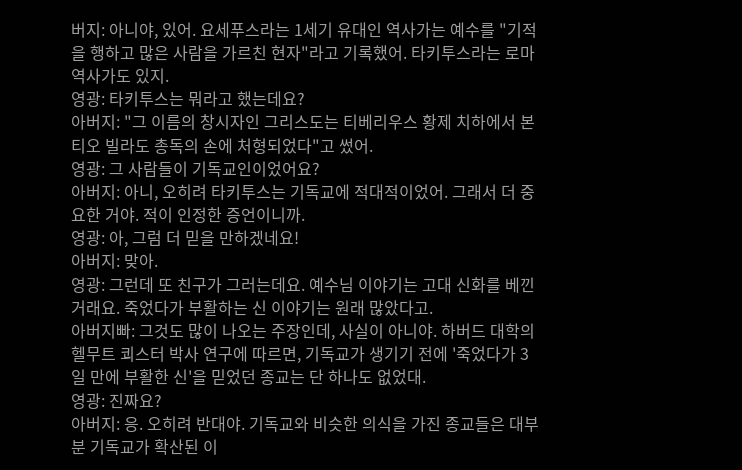버지: 아니야, 있어. 요세푸스라는 1세기 유대인 역사가는 예수를 "기적을 행하고 많은 사람을 가르친 현자"라고 기록했어. 타키투스라는 로마 역사가도 있지.
영광: 타키투스는 뭐라고 했는데요?
아버지: "그 이름의 창시자인 그리스도는 티베리우스 황제 치하에서 본티오 빌라도 총독의 손에 처형되었다"고 썼어.
영광: 그 사람들이 기독교인이었어요?
아버지: 아니, 오히려 타키투스는 기독교에 적대적이었어. 그래서 더 중요한 거야. 적이 인정한 증언이니까.
영광: 아, 그럼 더 믿을 만하겠네요!
아버지: 맞아.
영광: 그런데 또 친구가 그러는데요. 예수님 이야기는 고대 신화를 베낀 거래요. 죽었다가 부활하는 신 이야기는 원래 많았다고.
아버지빠: 그것도 많이 나오는 주장인데, 사실이 아니야. 하버드 대학의 헬무트 쾨스터 박사 연구에 따르면, 기독교가 생기기 전에 '죽었다가 3일 만에 부활한 신'을 믿었던 종교는 단 하나도 없었대.
영광: 진짜요?
아버지: 응. 오히려 반대야. 기독교와 비슷한 의식을 가진 종교들은 대부분 기독교가 확산된 이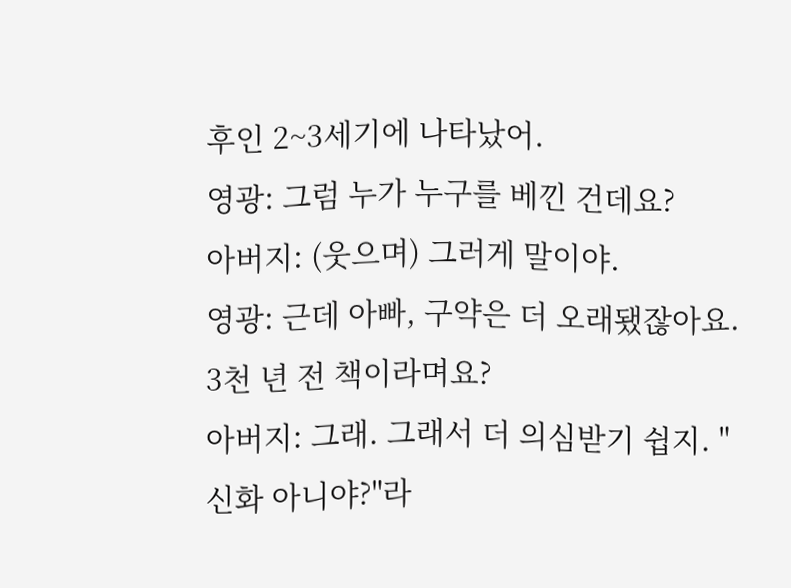후인 2~3세기에 나타났어.
영광: 그럼 누가 누구를 베낀 건데요?
아버지: (웃으며) 그러게 말이야.
영광: 근데 아빠, 구약은 더 오래됐잖아요. 3천 년 전 책이라며요?
아버지: 그래. 그래서 더 의심받기 쉽지. "신화 아니야?"라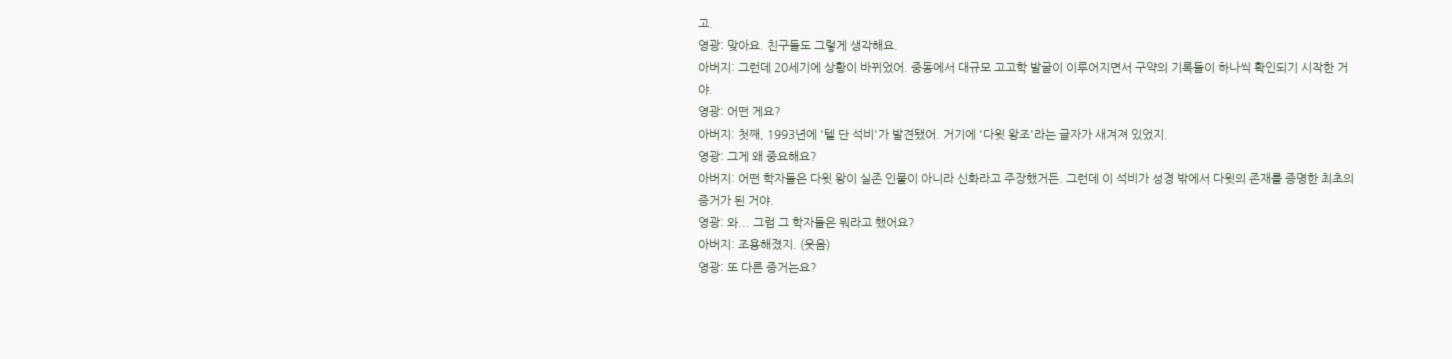고.
영광: 맞아요. 친구들도 그렇게 생각해요.
아버지: 그런데 20세기에 상황이 바뀌었어. 중동에서 대규모 고고학 발굴이 이루어지면서 구약의 기록들이 하나씩 확인되기 시작한 거야.
영광: 어떤 게요?
아버지: 첫째, 1993년에 '텔 단 석비'가 발견됐어. 거기에 '다윗 왕조'라는 글자가 새겨져 있었지.
영광: 그게 왜 중요해요?
아버지: 어떤 학자들은 다윗 왕이 실존 인물이 아니라 신화라고 주장했거든. 그런데 이 석비가 성경 밖에서 다윗의 존재를 증명한 최초의 증거가 된 거야.
영광: 와... 그럼 그 학자들은 뭐라고 했어요?
아버지: 조용해졌지. (웃음)
영광: 또 다른 증거는요?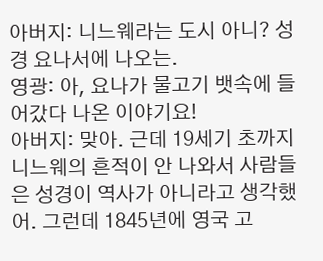아버지: 니느웨라는 도시 아니? 성경 요나서에 나오는.
영광: 아, 요나가 물고기 뱃속에 들어갔다 나온 이야기요!
아버지: 맞아. 근데 19세기 초까지 니느웨의 흔적이 안 나와서 사람들은 성경이 역사가 아니라고 생각했어. 그런데 1845년에 영국 고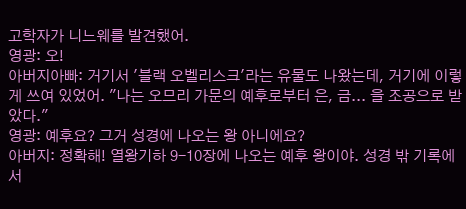고학자가 니느웨를 발견했어.
영광: 오!
아버지아빠: 거기서 '블랙 오벨리스크'라는 유물도 나왔는데, 거기에 이렇게 쓰여 있었어. "나는 오므리 가문의 예후로부터 은, 금... 을 조공으로 받았다."
영광: 예후요? 그거 성경에 나오는 왕 아니에요?
아버지: 정확해! 열왕기하 9-10장에 나오는 예후 왕이야. 성경 밖 기록에서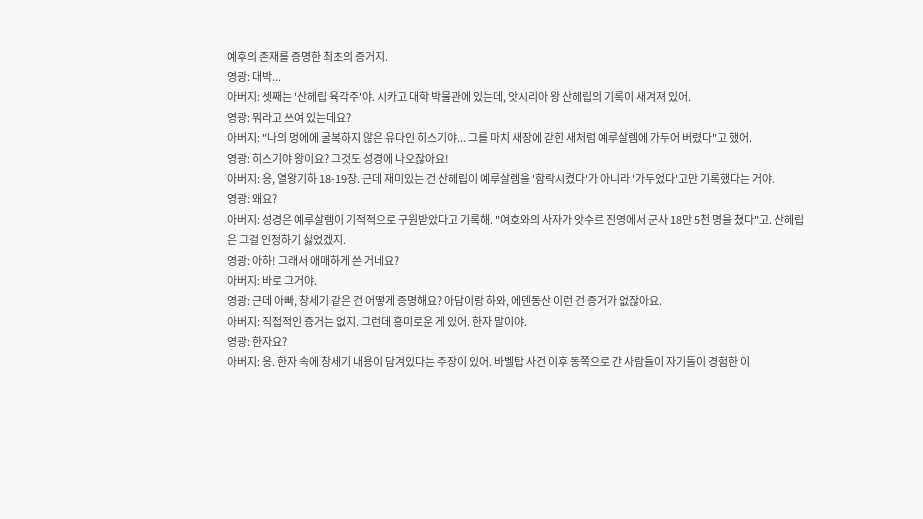예후의 존재를 증명한 최초의 증거지.
영광: 대박...
아버지: 셋째는 '산헤립 육각주'야. 시카고 대학 박물관에 있는데, 앗시리아 왕 산헤립의 기록이 새겨져 있어.
영광: 뭐라고 쓰여 있는데요?
아버지: "나의 멍에에 굴복하지 않은 유다인 히스기야... 그를 마치 새장에 갇힌 새처럼 예루살렘에 가두어 버렸다"고 했어.
영광: 히스기야 왕이요? 그것도 성경에 나오잖아요!
아버지: 응, 열왕기하 18-19장. 근데 재미있는 건 산헤립이 예루살렘을 '함락시켰다'가 아니라 '가두었다'고만 기록했다는 거야.
영광: 왜요?
아버지: 성경은 예루살렘이 기적적으로 구원받았다고 기록해. "여호와의 사자가 앗수르 진영에서 군사 18만 5천 명을 쳤다"고. 산헤립은 그걸 인정하기 싫었겠지.
영광: 아하! 그래서 애매하게 쓴 거네요?
아버지: 바로 그거야.
영광: 근데 아빠, 창세기 같은 건 어떻게 증명해요? 아담이랑 하와, 에덴동산 이런 건 증거가 없잖아요.
아버지: 직접적인 증거는 없지. 그런데 흥미로운 게 있어. 한자 말이야.
영광: 한자요?
아버지: 응. 한자 속에 창세기 내용이 담겨있다는 주장이 있어. 바벨탑 사건 이후 동쪽으로 간 사람들이 자기들이 경험한 이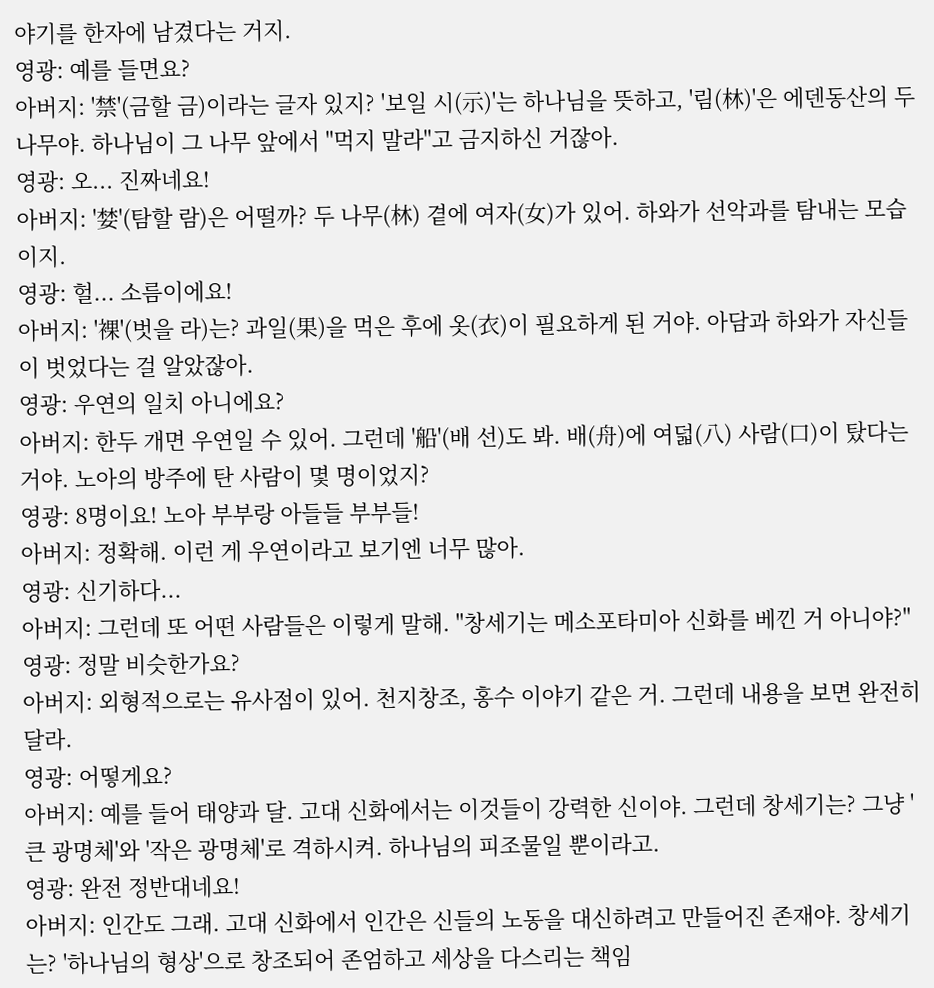야기를 한자에 남겼다는 거지.
영광: 예를 들면요?
아버지: '禁'(금할 금)이라는 글자 있지? '보일 시(示)'는 하나님을 뜻하고, '림(林)'은 에덴동산의 두 나무야. 하나님이 그 나무 앞에서 "먹지 말라"고 금지하신 거잖아.
영광: 오... 진짜네요!
아버지: '婪'(탐할 람)은 어떨까? 두 나무(林) 곁에 여자(女)가 있어. 하와가 선악과를 탐내는 모습이지.
영광: 헐... 소름이에요!
아버지: '裸'(벗을 라)는? 과일(果)을 먹은 후에 옷(衣)이 필요하게 된 거야. 아담과 하와가 자신들이 벗었다는 걸 알았잖아.
영광: 우연의 일치 아니에요?
아버지: 한두 개면 우연일 수 있어. 그런데 '船'(배 선)도 봐. 배(舟)에 여덟(八) 사람(口)이 탔다는 거야. 노아의 방주에 탄 사람이 몇 명이었지?
영광: 8명이요! 노아 부부랑 아들들 부부들!
아버지: 정확해. 이런 게 우연이라고 보기엔 너무 많아.
영광: 신기하다...
아버지: 그런데 또 어떤 사람들은 이렇게 말해. "창세기는 메소포타미아 신화를 베낀 거 아니야?"
영광: 정말 비슷한가요?
아버지: 외형적으로는 유사점이 있어. 천지창조, 홍수 이야기 같은 거. 그런데 내용을 보면 완전히 달라.
영광: 어떻게요?
아버지: 예를 들어 태양과 달. 고대 신화에서는 이것들이 강력한 신이야. 그런데 창세기는? 그냥 '큰 광명체'와 '작은 광명체'로 격하시켜. 하나님의 피조물일 뿐이라고.
영광: 완전 정반대네요!
아버지: 인간도 그래. 고대 신화에서 인간은 신들의 노동을 대신하려고 만들어진 존재야. 창세기는? '하나님의 형상'으로 창조되어 존엄하고 세상을 다스리는 책임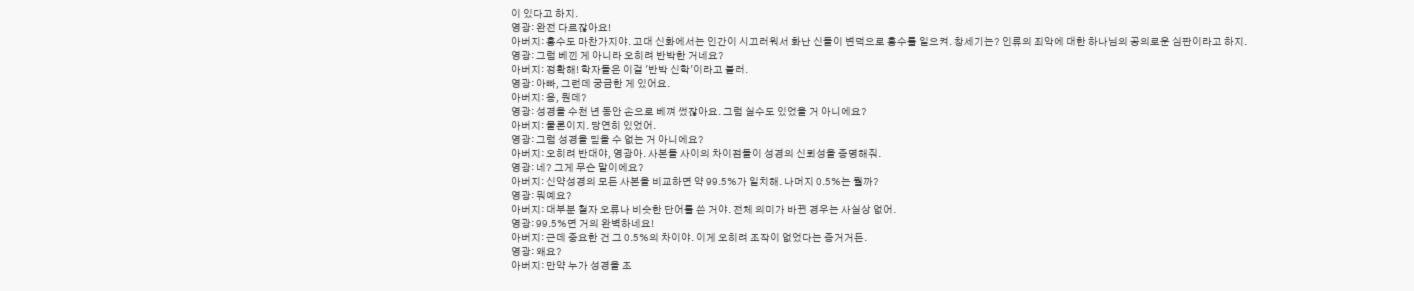이 있다고 하지.
영광: 완전 다르잖아요!
아버지: 홍수도 마찬가지야. 고대 신화에서는 인간이 시끄러워서 화난 신들이 변덕으로 홍수를 일으켜. 창세기는? 인류의 죄악에 대한 하나님의 공의로운 심판이라고 하지.
영광: 그럼 베낀 게 아니라 오히려 반박한 거네요?
아버지: 정확해! 학자들은 이걸 '반박 신학'이라고 불러.
영광: 아빠, 그런데 궁금한 게 있어요.
아버지: 응, 뭔데?
영광: 성경을 수천 년 동안 손으로 베껴 썼잖아요. 그럼 실수도 있었을 거 아니에요?
아버지: 물론이지. 당연히 있었어.
영광: 그럼 성경을 믿을 수 없는 거 아니에요?
아버지: 오히려 반대야, 영광아. 사본들 사이의 차이점들이 성경의 신뢰성을 증명해줘.
영광: 네? 그게 무슨 말이에요?
아버지: 신약성경의 모든 사본을 비교하면 약 99.5%가 일치해. 나머지 0.5%는 뭘까?
영광: 뭐예요?
아버지: 대부분 철자 오류나 비슷한 단어를 쓴 거야. 전체 의미가 바뀐 경우는 사실상 없어.
영광: 99.5%면 거의 완벽하네요!
아버지: 근데 중요한 건 그 0.5%의 차이야. 이게 오히려 조작이 없었다는 증거거든.
영광: 왜요?
아버지: 만약 누가 성경을 조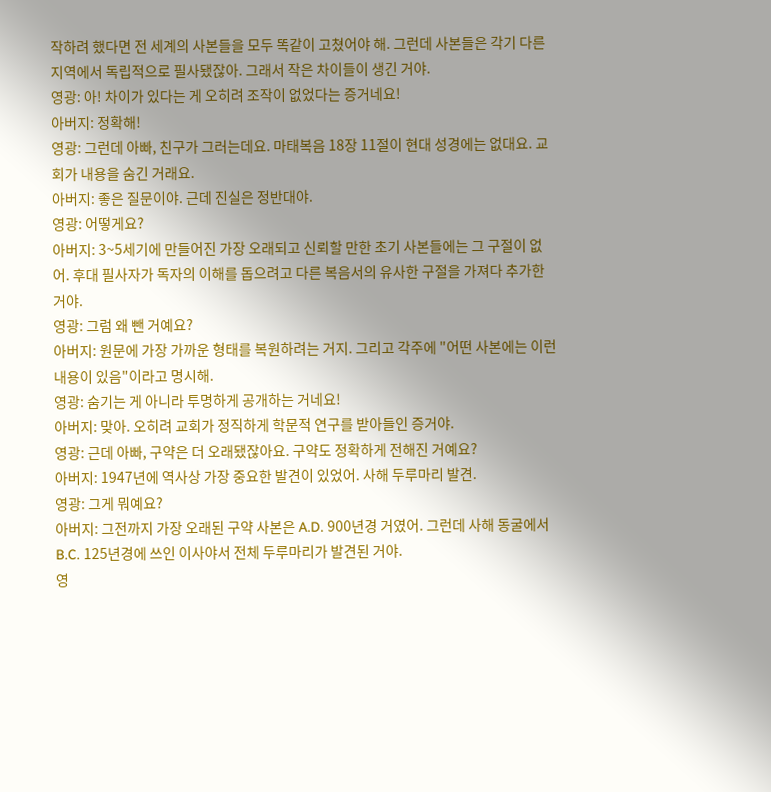작하려 했다면 전 세계의 사본들을 모두 똑같이 고쳤어야 해. 그런데 사본들은 각기 다른 지역에서 독립적으로 필사됐잖아. 그래서 작은 차이들이 생긴 거야.
영광: 아! 차이가 있다는 게 오히려 조작이 없었다는 증거네요!
아버지: 정확해!
영광: 그런데 아빠, 친구가 그러는데요. 마태복음 18장 11절이 현대 성경에는 없대요. 교회가 내용을 숨긴 거래요.
아버지: 좋은 질문이야. 근데 진실은 정반대야.
영광: 어떻게요?
아버지: 3~5세기에 만들어진 가장 오래되고 신뢰할 만한 초기 사본들에는 그 구절이 없어. 후대 필사자가 독자의 이해를 돕으려고 다른 복음서의 유사한 구절을 가져다 추가한 거야.
영광: 그럼 왜 뺀 거예요?
아버지: 원문에 가장 가까운 형태를 복원하려는 거지. 그리고 각주에 "어떤 사본에는 이런 내용이 있음"이라고 명시해.
영광: 숨기는 게 아니라 투명하게 공개하는 거네요!
아버지: 맞아. 오히려 교회가 정직하게 학문적 연구를 받아들인 증거야.
영광: 근데 아빠, 구약은 더 오래됐잖아요. 구약도 정확하게 전해진 거예요?
아버지: 1947년에 역사상 가장 중요한 발견이 있었어. 사해 두루마리 발견.
영광: 그게 뭐예요?
아버지: 그전까지 가장 오래된 구약 사본은 A.D. 900년경 거였어. 그런데 사해 동굴에서 B.C. 125년경에 쓰인 이사야서 전체 두루마리가 발견된 거야.
영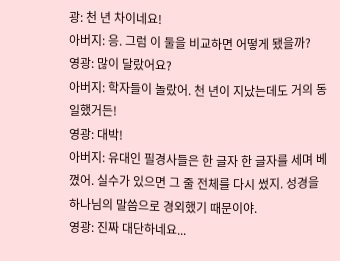광: 천 년 차이네요!
아버지: 응. 그럼 이 둘을 비교하면 어떻게 됐을까?
영광: 많이 달랐어요?
아버지: 학자들이 놀랐어. 천 년이 지났는데도 거의 동일했거든!
영광: 대박!
아버지: 유대인 필경사들은 한 글자 한 글자를 세며 베꼈어. 실수가 있으면 그 줄 전체를 다시 썼지. 성경을 하나님의 말씀으로 경외했기 때문이야.
영광: 진짜 대단하네요...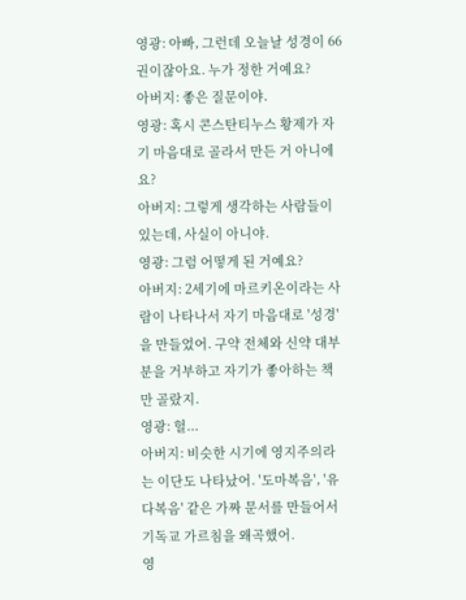영광: 아빠, 그런데 오늘날 성경이 66권이잖아요. 누가 정한 거예요?
아버지: 좋은 질문이야.
영광: 혹시 콘스탄티누스 황제가 자기 마음대로 골라서 만든 거 아니에요?
아버지: 그렇게 생각하는 사람들이 있는데, 사실이 아니야.
영광: 그럼 어떻게 된 거예요?
아버지: 2세기에 마르키온이라는 사람이 나타나서 자기 마음대로 '성경'을 만들었어. 구약 전체와 신약 대부분을 거부하고 자기가 좋아하는 책만 골랐지.
영광: 헐...
아버지: 비슷한 시기에 영지주의라는 이단도 나타났어. '도마복음', '유다복음' 같은 가짜 문서를 만들어서 기독교 가르침을 왜곡했어.
영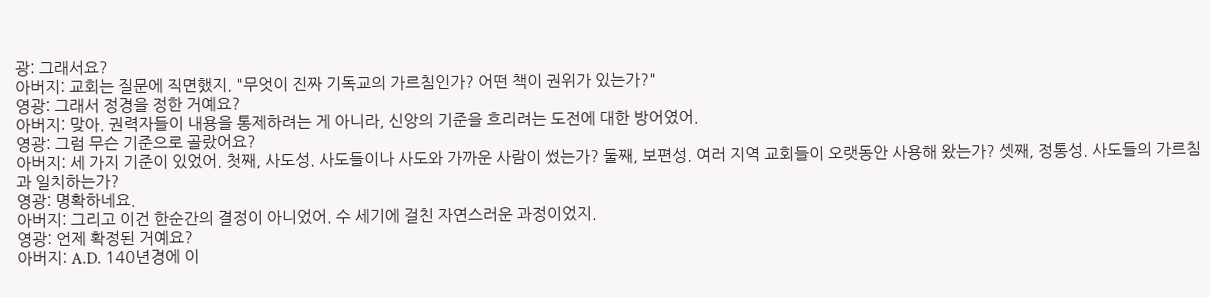광: 그래서요?
아버지: 교회는 질문에 직면했지. "무엇이 진짜 기독교의 가르침인가? 어떤 책이 권위가 있는가?"
영광: 그래서 정경을 정한 거예요?
아버지: 맞아. 권력자들이 내용을 통제하려는 게 아니라, 신앙의 기준을 흐리려는 도전에 대한 방어였어.
영광: 그럼 무슨 기준으로 골랐어요?
아버지: 세 가지 기준이 있었어. 첫째, 사도성. 사도들이나 사도와 가까운 사람이 썼는가? 둘째, 보편성. 여러 지역 교회들이 오랫동안 사용해 왔는가? 셋째, 정통성. 사도들의 가르침과 일치하는가?
영광: 명확하네요.
아버지: 그리고 이건 한순간의 결정이 아니었어. 수 세기에 걸친 자연스러운 과정이었지.
영광: 언제 확정된 거예요?
아버지: A.D. 140년경에 이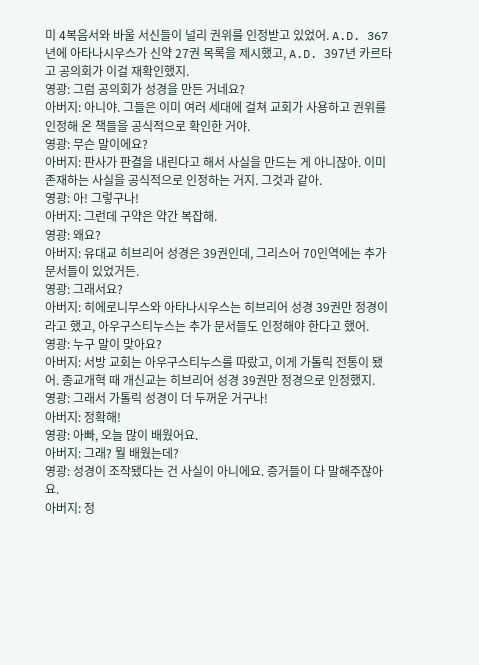미 4복음서와 바울 서신들이 널리 권위를 인정받고 있었어. A.D. 367년에 아타나시우스가 신약 27권 목록을 제시했고, A.D. 397년 카르타고 공의회가 이걸 재확인했지.
영광: 그럼 공의회가 성경을 만든 거네요?
아버지: 아니야. 그들은 이미 여러 세대에 걸쳐 교회가 사용하고 권위를 인정해 온 책들을 공식적으로 확인한 거야.
영광: 무슨 말이에요?
아버지: 판사가 판결을 내린다고 해서 사실을 만드는 게 아니잖아. 이미 존재하는 사실을 공식적으로 인정하는 거지. 그것과 같아.
영광: 아! 그렇구나!
아버지: 그런데 구약은 약간 복잡해.
영광: 왜요?
아버지: 유대교 히브리어 성경은 39권인데, 그리스어 70인역에는 추가 문서들이 있었거든.
영광: 그래서요?
아버지: 히에로니무스와 아타나시우스는 히브리어 성경 39권만 정경이라고 했고, 아우구스티누스는 추가 문서들도 인정해야 한다고 했어.
영광: 누구 말이 맞아요?
아버지: 서방 교회는 아우구스티누스를 따랐고, 이게 가톨릭 전통이 됐어. 종교개혁 때 개신교는 히브리어 성경 39권만 정경으로 인정했지.
영광: 그래서 가톨릭 성경이 더 두꺼운 거구나!
아버지: 정확해!
영광: 아빠, 오늘 많이 배웠어요.
아버지: 그래? 뭘 배웠는데?
영광: 성경이 조작됐다는 건 사실이 아니에요. 증거들이 다 말해주잖아요.
아버지: 정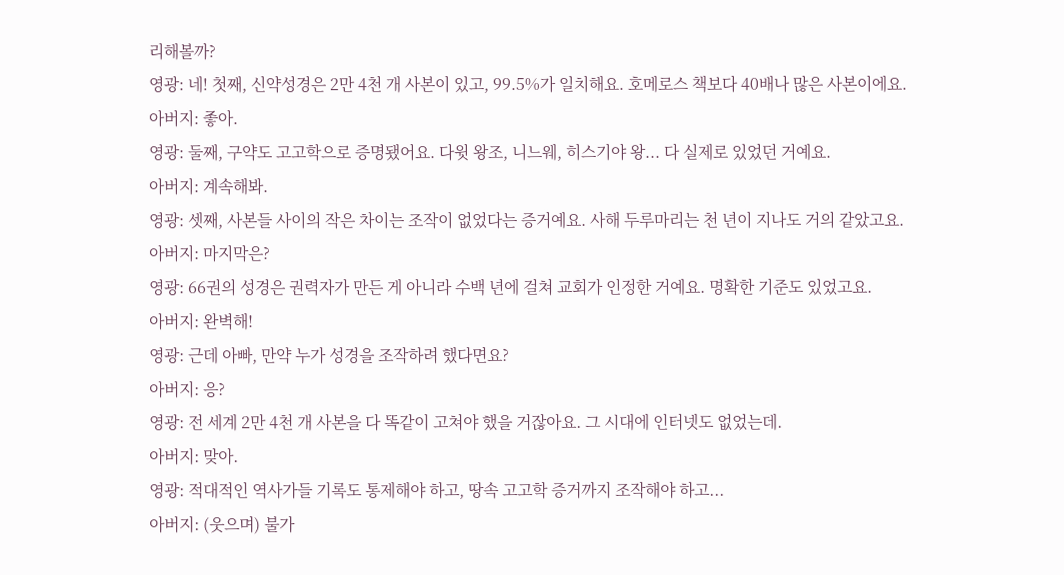리해볼까?
영광: 네! 첫째, 신약성경은 2만 4천 개 사본이 있고, 99.5%가 일치해요. 호메로스 책보다 40배나 많은 사본이에요.
아버지: 좋아.
영광: 둘째, 구약도 고고학으로 증명됐어요. 다윗 왕조, 니느웨, 히스기야 왕... 다 실제로 있었던 거예요.
아버지: 계속해봐.
영광: 셋째, 사본들 사이의 작은 차이는 조작이 없었다는 증거예요. 사해 두루마리는 천 년이 지나도 거의 같았고요.
아버지: 마지막은?
영광: 66권의 성경은 권력자가 만든 게 아니라 수백 년에 걸쳐 교회가 인정한 거예요. 명확한 기준도 있었고요.
아버지: 완벽해!
영광: 근데 아빠, 만약 누가 성경을 조작하려 했다면요?
아버지: 응?
영광: 전 세계 2만 4천 개 사본을 다 똑같이 고쳐야 했을 거잖아요. 그 시대에 인터넷도 없었는데.
아버지: 맞아.
영광: 적대적인 역사가들 기록도 통제해야 하고, 땅속 고고학 증거까지 조작해야 하고...
아버지: (웃으며) 불가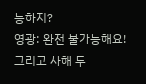능하지?
영광: 완전 불가능해요! 그리고 사해 두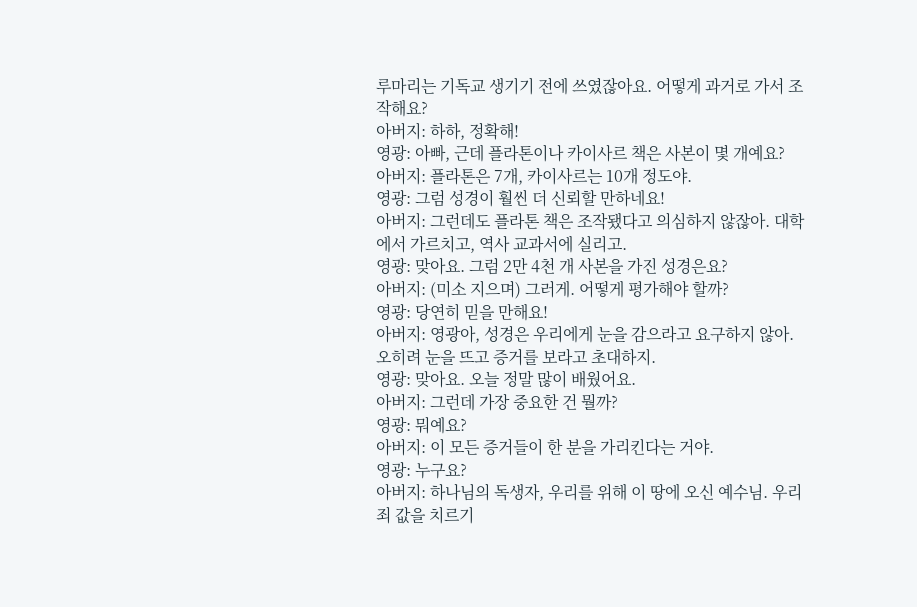루마리는 기독교 생기기 전에 쓰였잖아요. 어떻게 과거로 가서 조작해요?
아버지: 하하, 정확해!
영광: 아빠, 근데 플라톤이나 카이사르 책은 사본이 몇 개예요?
아버지: 플라톤은 7개, 카이사르는 10개 정도야.
영광: 그럼 성경이 훨씬 더 신뢰할 만하네요!
아버지: 그런데도 플라톤 책은 조작됐다고 의심하지 않잖아. 대학에서 가르치고, 역사 교과서에 실리고.
영광: 맞아요. 그럼 2만 4천 개 사본을 가진 성경은요?
아버지: (미소 지으며) 그러게. 어떻게 평가해야 할까?
영광: 당연히 믿을 만해요!
아버지: 영광아, 성경은 우리에게 눈을 감으라고 요구하지 않아. 오히려 눈을 뜨고 증거를 보라고 초대하지.
영광: 맞아요. 오늘 정말 많이 배웠어요.
아버지: 그런데 가장 중요한 건 뭘까?
영광: 뭐예요?
아버지: 이 모든 증거들이 한 분을 가리킨다는 거야.
영광: 누구요?
아버지: 하나님의 독생자, 우리를 위해 이 땅에 오신 예수님. 우리 죄 값을 치르기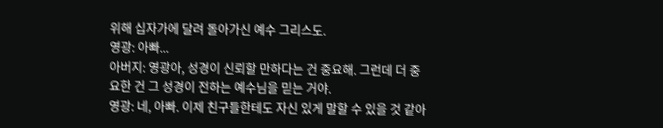위해 십자가에 달려 돌아가신 예수 그리스도.
영광: 아빠...
아버지: 영광아, 성경이 신뢰할 만하다는 건 중요해. 그런데 더 중요한 건 그 성경이 전하는 예수님을 믿는 거야.
영광: 네, 아빠. 이제 친구들한테도 자신 있게 말할 수 있을 것 같아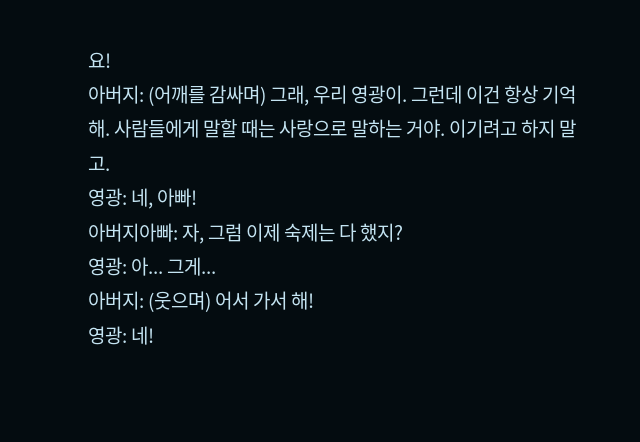요!
아버지: (어깨를 감싸며) 그래, 우리 영광이. 그런데 이건 항상 기억해. 사람들에게 말할 때는 사랑으로 말하는 거야. 이기려고 하지 말고.
영광: 네, 아빠!
아버지아빠: 자, 그럼 이제 숙제는 다 했지?
영광: 아... 그게...
아버지: (웃으며) 어서 가서 해!
영광: 네!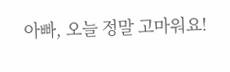아빠, 오늘 정말 고마워요!